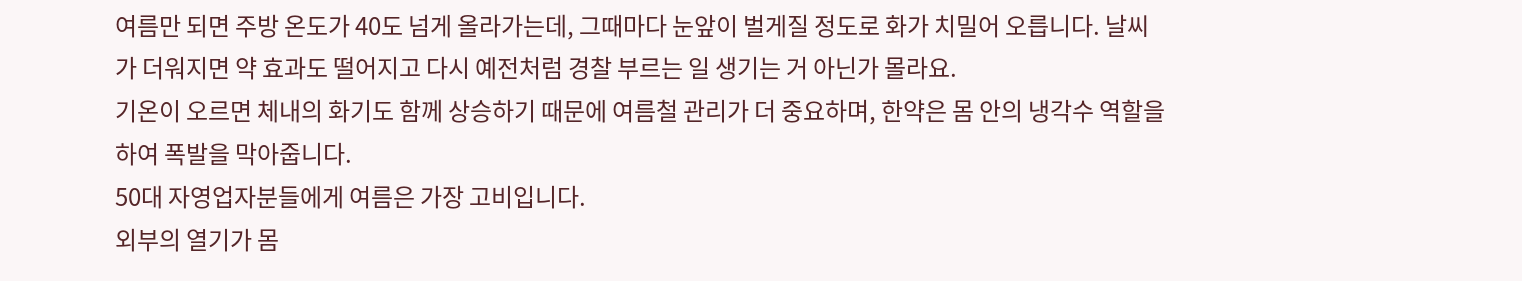여름만 되면 주방 온도가 40도 넘게 올라가는데, 그때마다 눈앞이 벌게질 정도로 화가 치밀어 오릅니다. 날씨가 더워지면 약 효과도 떨어지고 다시 예전처럼 경찰 부르는 일 생기는 거 아닌가 몰라요.
기온이 오르면 체내의 화기도 함께 상승하기 때문에 여름철 관리가 더 중요하며, 한약은 몸 안의 냉각수 역할을 하여 폭발을 막아줍니다.
50대 자영업자분들에게 여름은 가장 고비입니다.
외부의 열기가 몸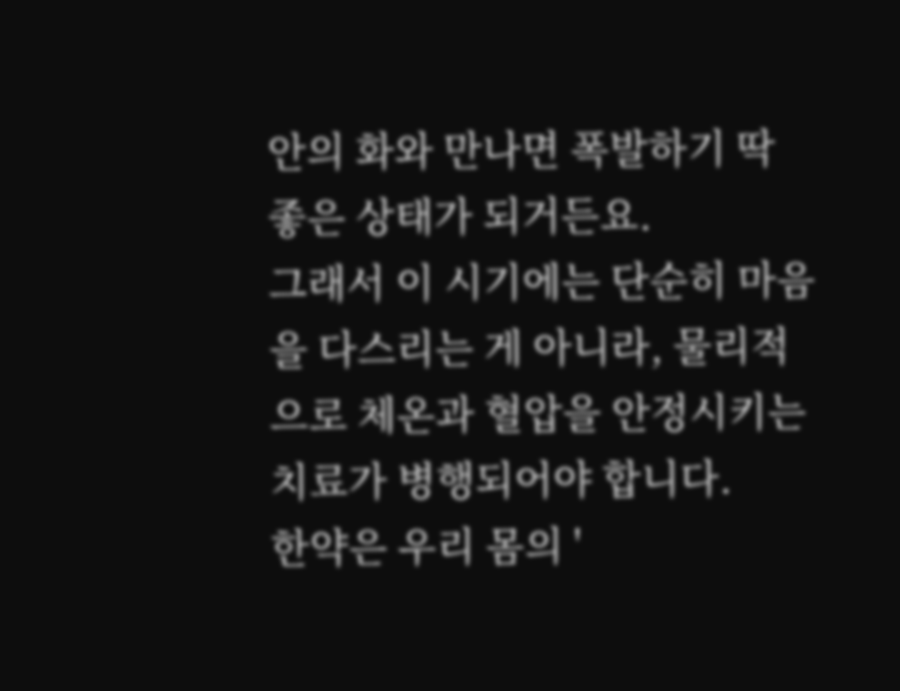안의 화와 만나면 폭발하기 딱 좋은 상태가 되거든요.
그래서 이 시기에는 단순히 마음을 다스리는 게 아니라, 물리적으로 체온과 혈압을 안정시키는 치료가 병행되어야 합니다.
한약은 우리 몸의 '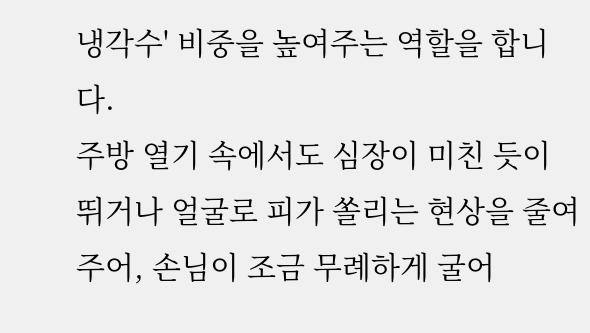냉각수' 비중을 높여주는 역할을 합니다.
주방 열기 속에서도 심장이 미친 듯이 뛰거나 얼굴로 피가 쏠리는 현상을 줄여주어, 손님이 조금 무례하게 굴어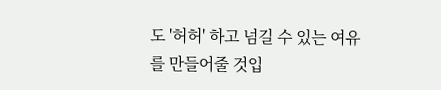도 '허허' 하고 넘길 수 있는 여유를 만들어줄 것입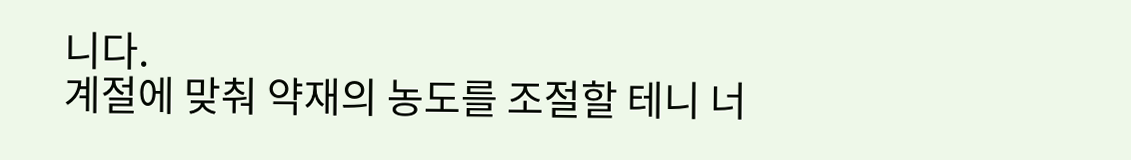니다.
계절에 맞춰 약재의 농도를 조절할 테니 너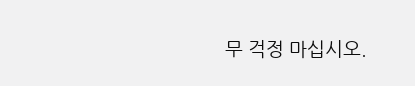무 걱정 마십시오.